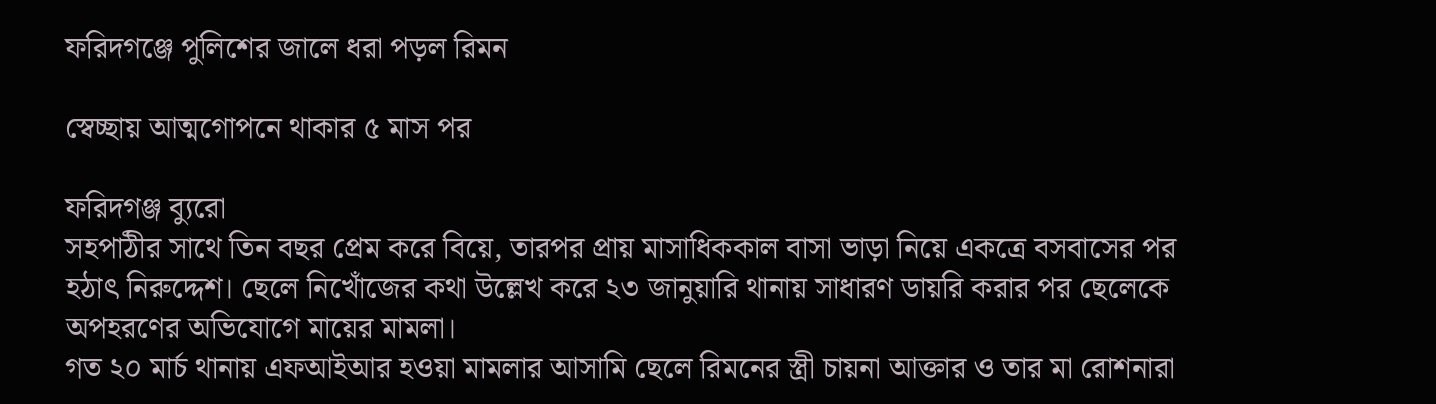ফরিদগঞ্জে পুলিশের জালে ধরা পড়ল রিমন

স্বেচ্ছায় আত্মগোপনে থাকার ৫ মাস পর

ফরিদগঞ্জ ব্যুরো
সহপাঠীর সাথে তিন বছর প্রেম করে বিয়ে, তারপর প্রায় মাসাধিককাল বাসা ভাড়া নিয়ে একত্রে বসবাসের পর হঠাৎ নিরুদ্দেশ। ছেলে নিখোঁজের কথা উল্লেখ করে ২৩ জানুয়ারি থানায় সাধারণ ডায়রি করার পর ছেলেকে অপহরণের অভিযোগে মায়ের মামলা।
গত ২০ মার্চ থানায় এফআইআর হওয়া মামলার আসামি ছেলে রিমনের স্ত্রী চায়না আক্তার ও তার মা রোশনারা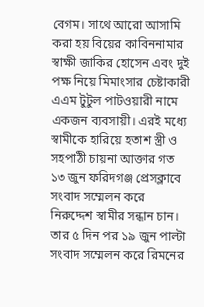বেগম। সাথে আরো আসামি করা হয় বিয়ের কাবিননামার স্বাক্ষী জাকির হোসেন এবং দুই পক্ষ নিয়ে মিমাংসার চেষ্টাকারী এএম টুটুল পাটওয়ারী নামে একজন ব্যবসায়ী। এরই মধ্যে স্বামীকে হারিয়ে হতাশ স্ত্রী ও সহপাঠী চায়না আক্তার গত ১৩ জুন ফরিদগঞ্জ প্রেসক্লাবে সংবাদ সম্মেলন করে নিরুদ্দেশ স্বামীর সন্ধান চান। তার ৫ দিন পর ১৯ জুন পাল্টা সংবাদ সম্মেলন করে রিমনের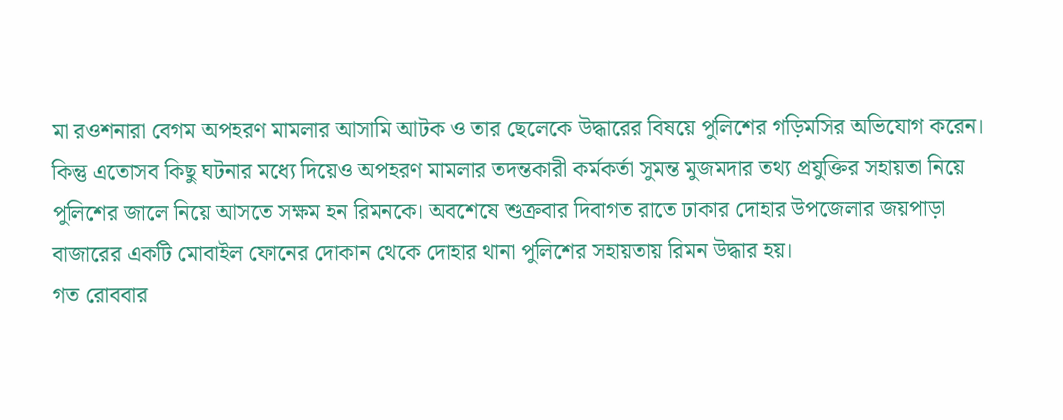মা রওশনারা বেগম অপহরণ মামলার আসামি আটক ও তার ছেলেকে উদ্ধারের বিষয়ে পুলিশের গড়িমসির অভিযোগ করেন।
কিন্তু এতোসব কিছু ঘটনার মধ্যে দিয়েও অপহরণ মামলার তদন্তকারী কর্মকর্তা সুমন্ত মুজমদার তথ্য প্রযুক্তির সহায়তা নিয়ে পুলিশের জালে নিয়ে আসতে সক্ষম হন রিমনকে। অবশেষে শুক্রবার দিবাগত রাতে ঢাকার দোহার উপজেলার জয়পাড়া বাজারের একটি মোবাইল ফোনের দোকান থেকে দোহার থানা পুলিশের সহায়তায় রিমন উদ্ধার হয়।
গত রোববার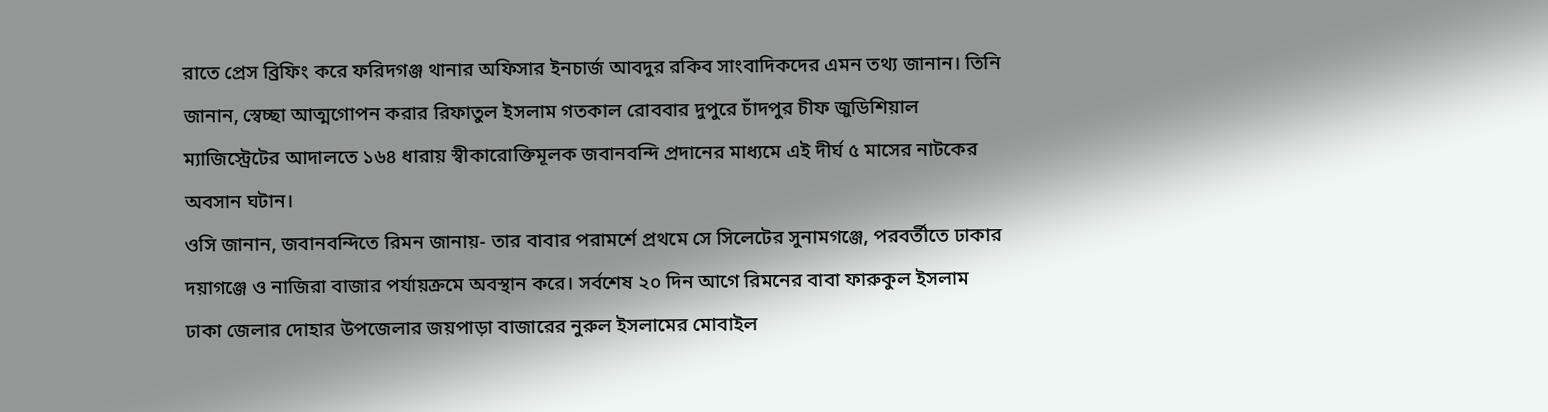রাতে প্রেস ব্রিফিং করে ফরিদগঞ্জ থানার অফিসার ইনচার্জ আবদুর রকিব সাংবাদিকদের এমন তথ্য জানান। তিনি জানান, স্বেচ্ছা আত্মগোপন করার রিফাতুল ইসলাম গতকাল রোববার দুপুরে চাঁদপুর চীফ জুডিশিয়াল ম্যাজিস্ট্রেটের আদালতে ১৬৪ ধারায় স্বীকারোক্তিমূলক জবানবন্দি প্রদানের মাধ্যমে এই দীর্ঘ ৫ মাসের নাটকের অবসান ঘটান।
ওসি জানান, জবানবন্দিতে রিমন জানায়- তার বাবার পরামর্শে প্রথমে সে সিলেটের সুনামগঞ্জে, পরবর্তীতে ঢাকার দয়াগঞ্জে ও নাজিরা বাজার পর্যায়ক্রমে অবস্থান করে। সর্বশেষ ২০ দিন আগে রিমনের বাবা ফারুকুল ইসলাম ঢাকা জেলার দোহার উপজেলার জয়পাড়া বাজারের নুরুল ইসলামের মোবাইল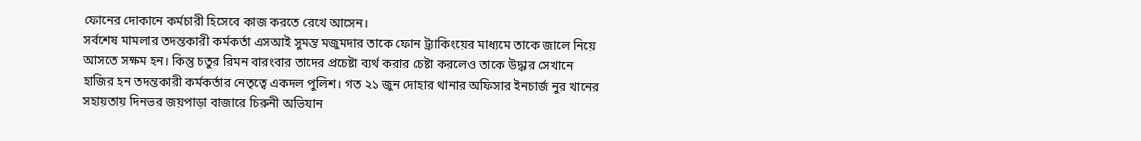ফোনের দোকানে কর্মচারী হিসেবে কাজ করতে রেখে আসেন।
সর্বশেষ মামলার তদন্তকারী কর্মকর্তা এসআই সুমন্ত মজুমদার তাকে ফোন ট্র্যাকিংয়ের মাধ্যমে তাকে জালে নিয়ে আসতে সক্ষম হন। কিন্তু চতুর রিমন বারংবার তাদের প্রচেষ্টা ব্যর্থ করার চেষ্টা করলেও তাকে উদ্ধার সেখানে হাজির হন তদন্তকারী কর্মকর্তার নেতৃত্বে একদল পুলিশ। গত ২১ জুন দোহার থানার অফিসার ইনচার্জ নুর খানের সহায়তায় দিনভর জয়পাড়া বাজারে চিরুনী অভিযান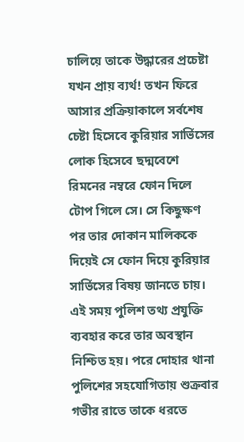চালিয়ে তাকে উদ্ধারের প্রচেষ্টা যখন প্রায় ব্যর্থ! তখন ফিরে আসার প্রক্রিয়াকালে সর্বশেষ চেষ্টা হিসেবে কুরিয়ার সার্ভিসের লোক হিসেবে ছদ্মবেশে রিমনের নম্বরে ফোন দিলে টোপ গিলে সে। সে কিছুক্ষণ পর তার দোকান মালিককে দিয়েই সে ফোন দিয়ে কুরিয়ার সার্ভিসের বিষয় জানতে চায়। এই সময় পুলিশ তথ্য প্রযুক্তি ব্যবহার করে তার অবস্থান নিশ্চিত হয়। পরে দোহার থানা পুলিশের সহযোগিতায় শুক্রবার গভীর রাতে তাকে ধরতে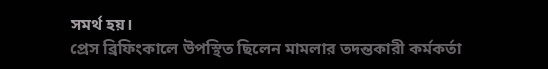সমর্থ হয়।
প্রেস ব্রিফিংকালে উপস্থিত ছিলেন মামলার তদন্তকারী কর্মকর্তা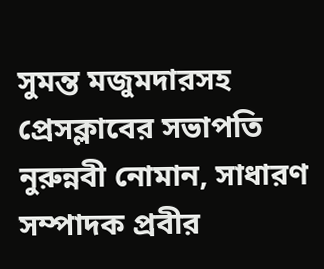সুমন্ত মজুমদারসহ প্রেসক্লাবের সভাপতি নুরুন্নবী নোমান, সাধারণ সম্পাদক প্রবীর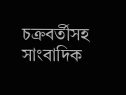চক্রবর্তীসহ সাংবাদিক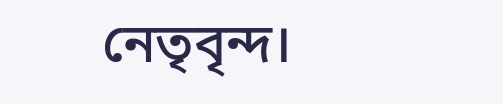নেতৃবৃন্দ।